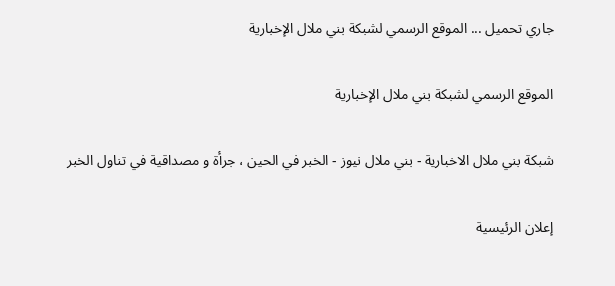جاري تحميل ... الموقع الرسمي لشبكة بني ملال الإخبارية

الموقع الرسمي لشبكة بني ملال الإخبارية

شبكة بني ملال الاخبارية - بني ملال نيوز - الخبر في الحين ، جرأة و مصداقية في تناول الخبر

إعلان الرئيسية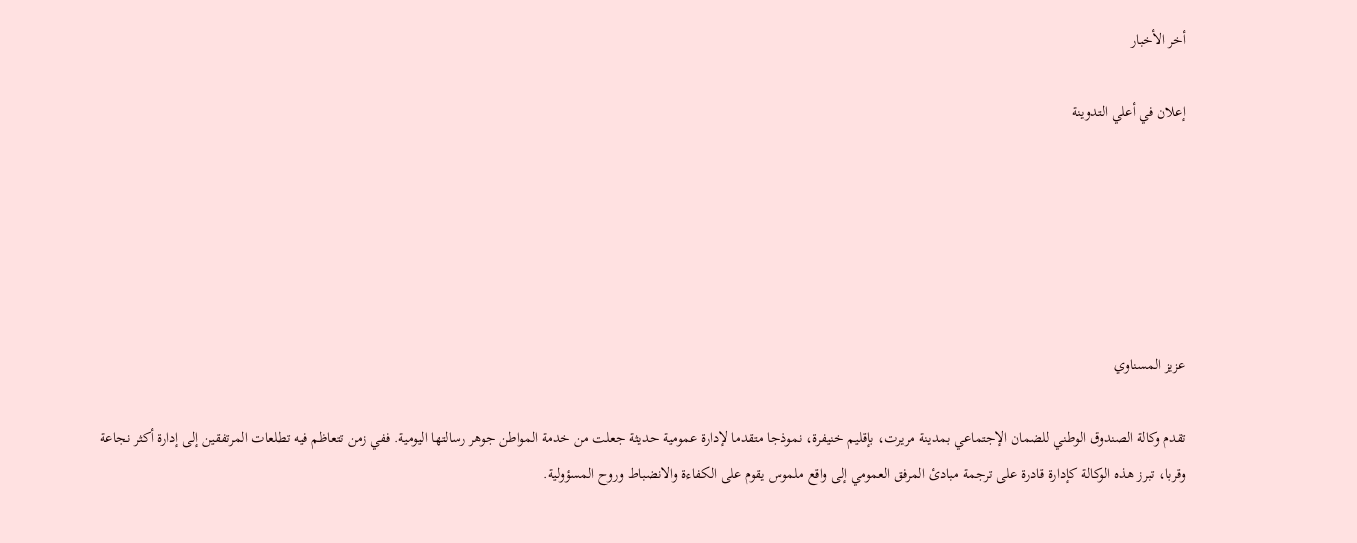أخر الأخبار

إعلان في أعلي التدوينة






عزيز المسناوي

تقدم وكالة الصندوق الوطني للضمان الإجتماعي بمدينة مريرت، بإقليم خنيفرة، نموذجا متقدما لإدارة عمومية حديثة جعلت من خدمة المواطن جوهر رسالتها اليومية. ففي زمن تتعاظم فيه تطلعات المرتفقين إلى إدارة أكثر نجاعة وقربا، تبرز هذه الوكالة كإدارة قادرة على ترجمة مبادئ المرفق العمومي إلى واقع ملموس يقوم على الكفاءة والانضباط وروح المسؤولية.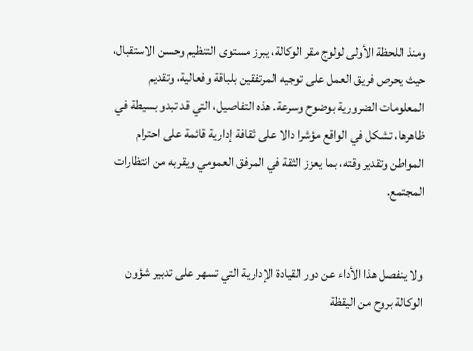ومنذ اللحظة الأولى لولوج مقر الوكالة، يبرز مستوى التنظيم وحسن الاستقبال، حيث يحرص فريق العمل على توجيه المرتفقين بلباقة وفعالية، وتقديم المعلومات الضرورية بوضوح وسرعة. هذه التفاصيل، التي قد تبدو بسيطة في ظاهرها، تشكل في الواقع مؤشرا دالا على ثقافة إدارية قائمة على احترام المواطن وتقدير وقته، بما يعزز الثقة في المرفق العمومي ويقربه من انتظارات المجتمع.


ولا ينفصل هذا الأداء عن دور القيادة الإدارية التي تسهر على تدبير شؤون الوكالة بروح من اليقظة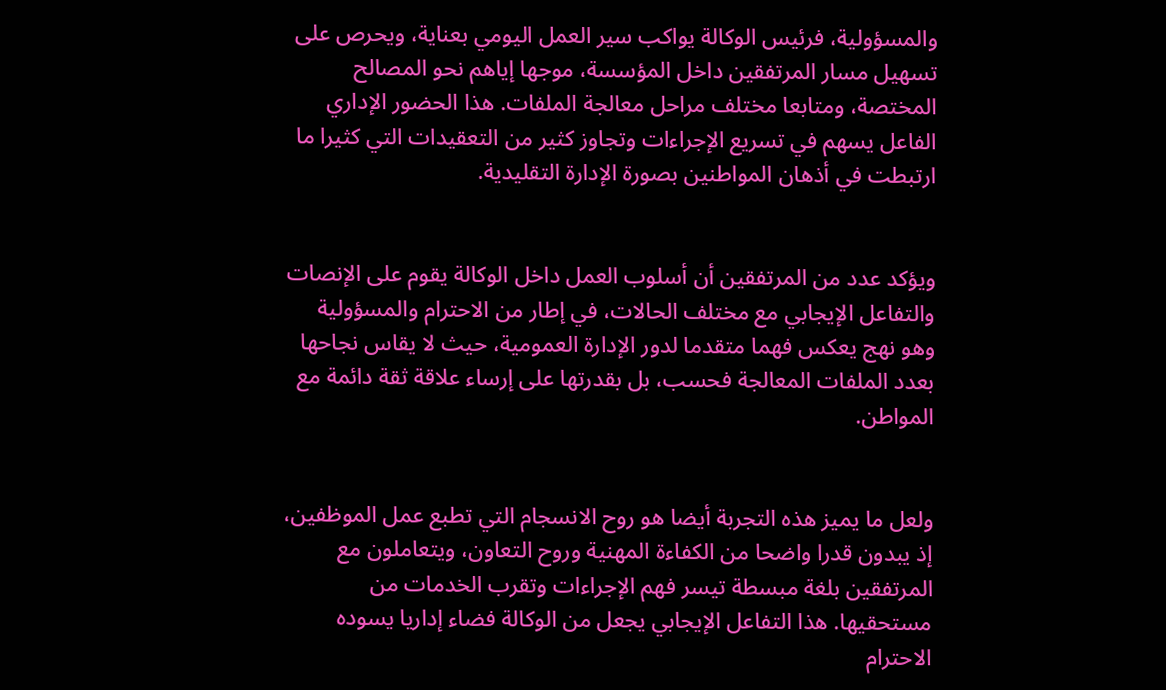والمسؤولية، فرئيس الوكالة يواكب سير العمل اليومي بعناية، ويحرص على تسهيل مسار المرتفقين داخل المؤسسة، موجها إياهم نحو المصالح المختصة، ومتابعا مختلف مراحل معالجة الملفات. هذا الحضور الإداري الفاعل يسهم في تسريع الإجراءات وتجاوز كثير من التعقيدات التي كثيرا ما ارتبطت في أذهان المواطنين بصورة الإدارة التقليدية.


ويؤكد عدد من المرتفقين أن أسلوب العمل داخل الوكالة يقوم على الإنصات والتفاعل الإيجابي مع مختلف الحالات، في إطار من الاحترام والمسؤولية وهو نهج يعكس فهما متقدما لدور الإدارة العمومية، حيث لا يقاس نجاحها بعدد الملفات المعالجة فحسب، بل بقدرتها على إرساء علاقة ثقة دائمة مع المواطن.


ولعل ما يميز هذه التجربة أيضا هو روح الانسجام التي تطبع عمل الموظفين، إذ يبدون قدرا واضحا من الكفاءة المهنية وروح التعاون، ويتعاملون مع المرتفقين بلغة مبسطة تيسر فهم الإجراءات وتقرب الخدمات من مستحقيها. هذا التفاعل الإيجابي يجعل من الوكالة فضاء إداريا يسوده الاحترام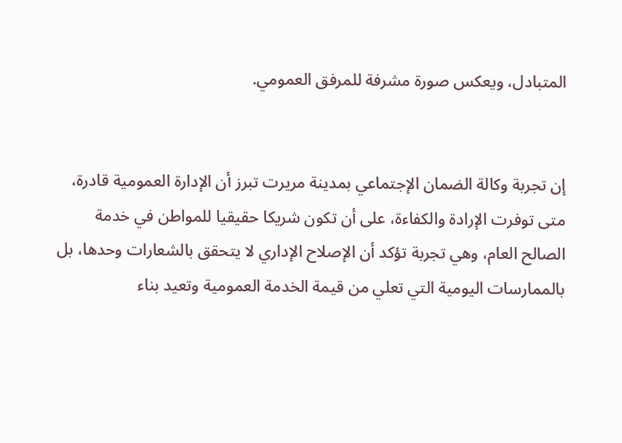المتبادل، ويعكس صورة مشرفة للمرفق العمومي.


إن تجربة وكالة الضمان الإجتماعي بمدينة مريرت تبرز أن الإدارة العمومية قادرة، متى توفرت الإرادة والكفاءة، على أن تكون شريكا حقيقيا للمواطن في خدمة الصالح العام، وهي تجربة تؤكد أن الإصلاح الإداري لا يتحقق بالشعارات وحدها، بل بالممارسات اليومية التي تعلي من قيمة الخدمة العمومية وتعيد بناء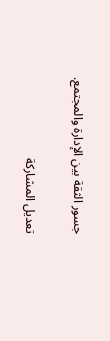جسور الثقة بين الإدارة والمجتمع.

تعديل المشاركة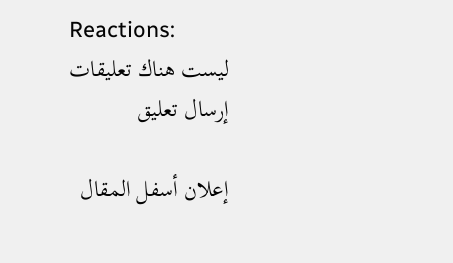Reactions:
ليست هناك تعليقات
إرسال تعليق

إعلان أسفل المقال